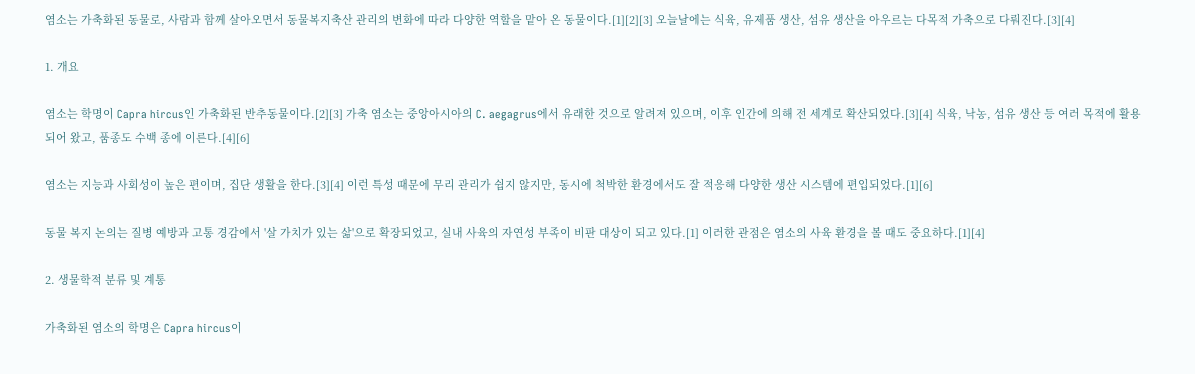염소는 가축화된 동물로, 사람과 함께 살아오면서 동물복지축산 관리의 변화에 따라 다양한 역할을 맡아 온 동물이다.[1][2][3] 오늘날에는 식육, 유제품 생산, 섬유 생산을 아우르는 다목적 가축으로 다뤄진다.[3][4]

1. 개요

염소는 학명이 Capra hircus인 가축화된 반추동물이다.[2][3] 가축 염소는 중앙아시아의 C. aegagrus에서 유래한 것으로 알려져 있으며, 이후 인간에 의해 전 세계로 확산되었다.[3][4] 식육, 낙농, 섬유 생산 등 여러 목적에 활용되어 왔고, 품종도 수백 종에 이른다.[4][6]

염소는 지능과 사회성이 높은 편이며, 집단 생활을 한다.[3][4] 이런 특성 때문에 무리 관리가 쉽지 않지만, 동시에 척박한 환경에서도 잘 적응해 다양한 생산 시스템에 편입되었다.[1][6]

동물 복지 논의는 질병 예방과 고통 경감에서 '살 가치가 있는 삶'으로 확장되었고, 실내 사육의 자연성 부족이 비판 대상이 되고 있다.[1] 이러한 관점은 염소의 사육 환경을 볼 때도 중요하다.[1][4]

2. 생물학적 분류 및 계통

가축화된 염소의 학명은 Capra hircus이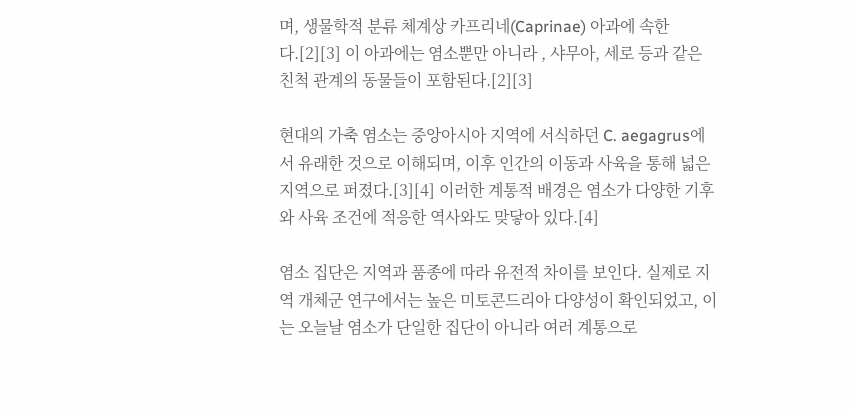며, 생물학적 분류 체계상 카프리네(Caprinae) 아과에 속한다.[2][3] 이 아과에는 염소뿐만 아니라 , 샤무아, 세로 등과 같은 친척 관계의 동물들이 포함된다.[2][3]

현대의 가축 염소는 중앙아시아 지역에 서식하던 C. aegagrus에서 유래한 것으로 이해되며, 이후 인간의 이동과 사육을 통해 넓은 지역으로 퍼졌다.[3][4] 이러한 계통적 배경은 염소가 다양한 기후와 사육 조건에 적응한 역사와도 맞닿아 있다.[4]

염소 집단은 지역과 품종에 따라 유전적 차이를 보인다. 실제로 지역 개체군 연구에서는 높은 미토콘드리아 다양성이 확인되었고, 이는 오늘날 염소가 단일한 집단이 아니라 여러 계통으로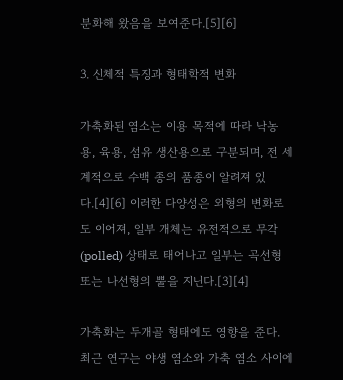분화해 왔음을 보여준다.[5][6]

3. 신체적 특징과 형태학적 변화

가축화된 염소는 이용 목적에 따라 낙농용, 육용, 섬유 생산용으로 구분되며, 전 세계적으로 수백 종의 품종이 알려져 있다.[4][6] 이러한 다양성은 외형의 변화로도 이어져, 일부 개체는 유전적으로 무각(polled) 상태로 태어나고 일부는 곡선형 또는 나선형의 뿔을 지닌다.[3][4]

가축화는 두개골 형태에도 영향을 준다. 최근 연구는 야생 염소와 가축 염소 사이에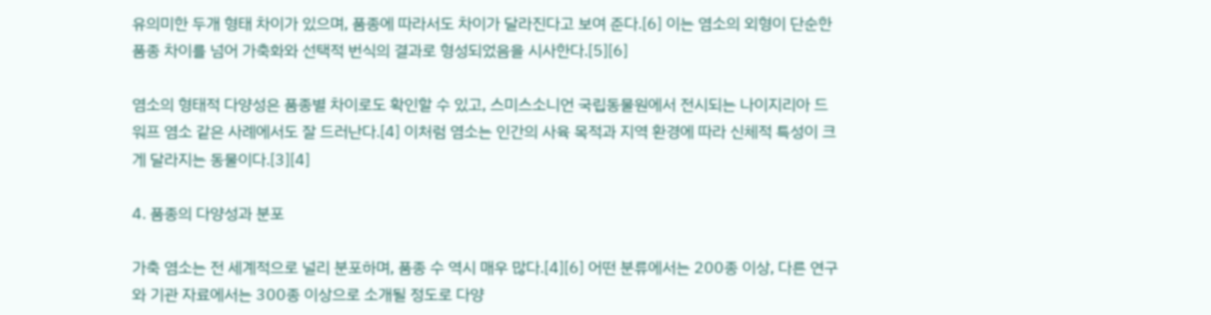유의미한 두개 형태 차이가 있으며, 품종에 따라서도 차이가 달라진다고 보여 준다.[6] 이는 염소의 외형이 단순한 품종 차이를 넘어 가축화와 선택적 번식의 결과로 형성되었음을 시사한다.[5][6]

염소의 형태적 다양성은 품종별 차이로도 확인할 수 있고, 스미스소니언 국립동물원에서 전시되는 나이지리아 드워프 염소 같은 사례에서도 잘 드러난다.[4] 이처럼 염소는 인간의 사육 목적과 지역 환경에 따라 신체적 특성이 크게 달라지는 동물이다.[3][4]

4. 품종의 다양성과 분포

가축 염소는 전 세계적으로 널리 분포하며, 품종 수 역시 매우 많다.[4][6] 어떤 분류에서는 200종 이상, 다른 연구와 기관 자료에서는 300종 이상으로 소개될 정도로 다양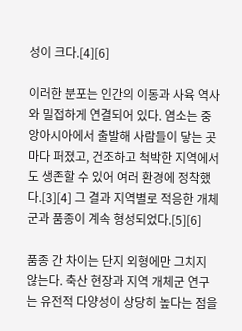성이 크다.[4][6]

이러한 분포는 인간의 이동과 사육 역사와 밀접하게 연결되어 있다. 염소는 중앙아시아에서 출발해 사람들이 닿는 곳마다 퍼졌고, 건조하고 척박한 지역에서도 생존할 수 있어 여러 환경에 정착했다.[3][4] 그 결과 지역별로 적응한 개체군과 품종이 계속 형성되었다.[5][6]

품종 간 차이는 단지 외형에만 그치지 않는다. 축산 현장과 지역 개체군 연구는 유전적 다양성이 상당히 높다는 점을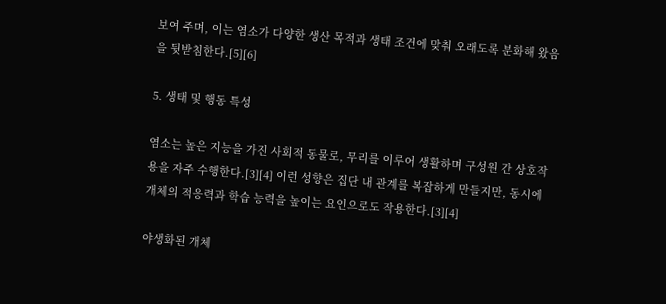보여 주며, 이는 염소가 다양한 생산 목적과 생태 조건에 맞춰 오래도록 분화해 왔음을 뒷받침한다.[5][6]

5. 생태 및 행동 특성

염소는 높은 지능을 가진 사회적 동물로, 무리를 이루어 생활하며 구성원 간 상호작용을 자주 수행한다.[3][4] 이런 성향은 집단 내 관계를 복잡하게 만들지만, 동시에 개체의 적응력과 학습 능력을 높이는 요인으로도 작용한다.[3][4]

야생화된 개체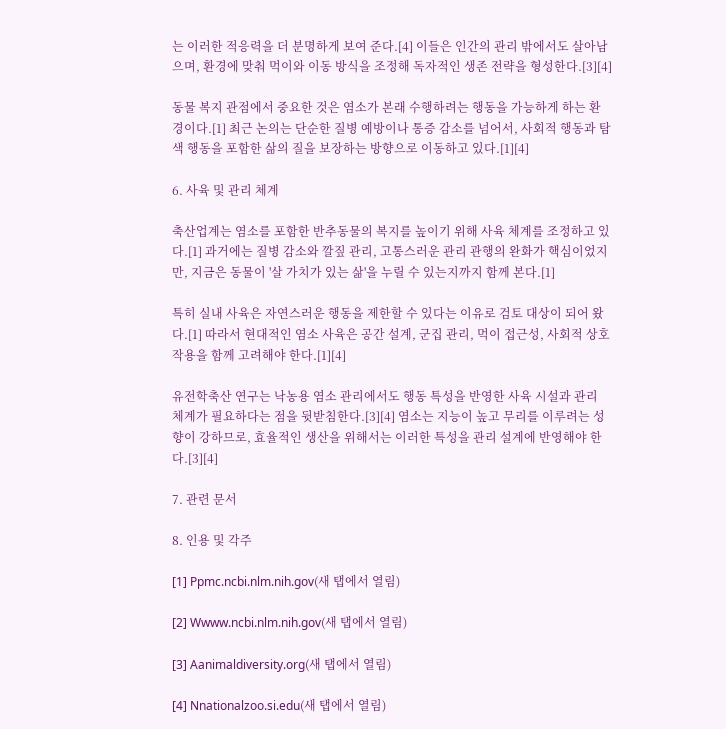는 이러한 적응력을 더 분명하게 보여 준다.[4] 이들은 인간의 관리 밖에서도 살아남으며, 환경에 맞춰 먹이와 이동 방식을 조정해 독자적인 생존 전략을 형성한다.[3][4]

동물 복지 관점에서 중요한 것은 염소가 본래 수행하려는 행동을 가능하게 하는 환경이다.[1] 최근 논의는 단순한 질병 예방이나 통증 감소를 넘어서, 사회적 행동과 탐색 행동을 포함한 삶의 질을 보장하는 방향으로 이동하고 있다.[1][4]

6. 사육 및 관리 체계

축산업계는 염소를 포함한 반추동물의 복지를 높이기 위해 사육 체계를 조정하고 있다.[1] 과거에는 질병 감소와 깔짚 관리, 고통스러운 관리 관행의 완화가 핵심이었지만, 지금은 동물이 '살 가치가 있는 삶'을 누릴 수 있는지까지 함께 본다.[1]

특히 실내 사육은 자연스러운 행동을 제한할 수 있다는 이유로 검토 대상이 되어 왔다.[1] 따라서 현대적인 염소 사육은 공간 설계, 군집 관리, 먹이 접근성, 사회적 상호작용을 함께 고려해야 한다.[1][4]

유전학축산 연구는 낙농용 염소 관리에서도 행동 특성을 반영한 사육 시설과 관리 체계가 필요하다는 점을 뒷받침한다.[3][4] 염소는 지능이 높고 무리를 이루려는 성향이 강하므로, 효율적인 생산을 위해서는 이러한 특성을 관리 설계에 반영해야 한다.[3][4]

7. 관련 문서

8. 인용 및 각주

[1] Ppmc.ncbi.nlm.nih.gov(새 탭에서 열림)

[2] Wwww.ncbi.nlm.nih.gov(새 탭에서 열림)

[3] Aanimaldiversity.org(새 탭에서 열림)

[4] Nnationalzoo.si.edu(새 탭에서 열림)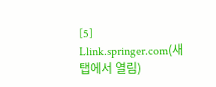[5] Llink.springer.com(새 탭에서 열림)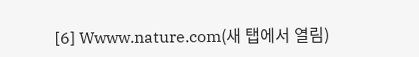[6] Wwww.nature.com(새 탭에서 열림)